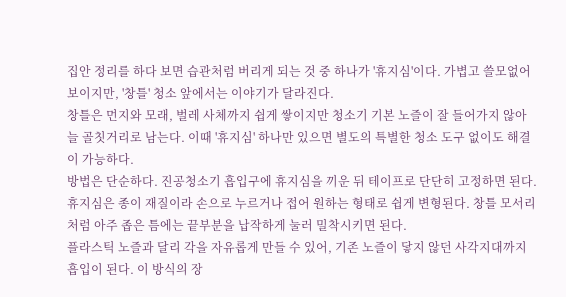집안 정리를 하다 보면 습관처럼 버리게 되는 것 중 하나가 '휴지심'이다. 가볍고 쓸모없어 보이지만, '창틀' 청소 앞에서는 이야기가 달라진다.
창틀은 먼지와 모래, 벌레 사체까지 쉽게 쌓이지만 청소기 기본 노즐이 잘 들어가지 않아 늘 골칫거리로 남는다. 이때 '휴지심' 하나만 있으면 별도의 특별한 청소 도구 없이도 해결이 가능하다.
방법은 단순하다. 진공청소기 흡입구에 휴지심을 끼운 뒤 테이프로 단단히 고정하면 된다.
휴지심은 종이 재질이라 손으로 누르거나 접어 원하는 형태로 쉽게 변형된다. 창틀 모서리처럼 아주 좁은 틈에는 끝부분을 납작하게 눌러 밀착시키면 된다.
플라스틱 노즐과 달리 각을 자유롭게 만들 수 있어, 기존 노즐이 닿지 않던 사각지대까지 흡입이 된다. 이 방식의 장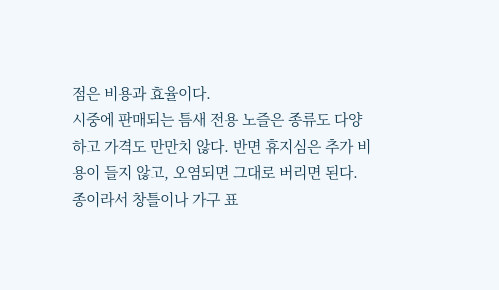점은 비용과 효율이다.
시중에 판매되는 틈새 전용 노즐은 종류도 다양하고 가격도 만만치 않다. 반면 휴지심은 추가 비용이 들지 않고, 오염되면 그대로 버리면 된다.
종이라서 창틀이나 가구 표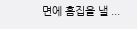면에 흠집을 낼 ...